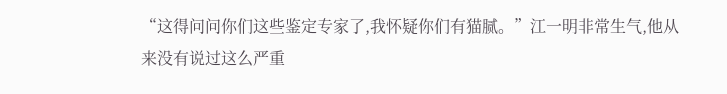“这得问问你们这些鉴定专家了,我怀疑你们有猫腻。”江一明非常生气,他从来没有说过这么严重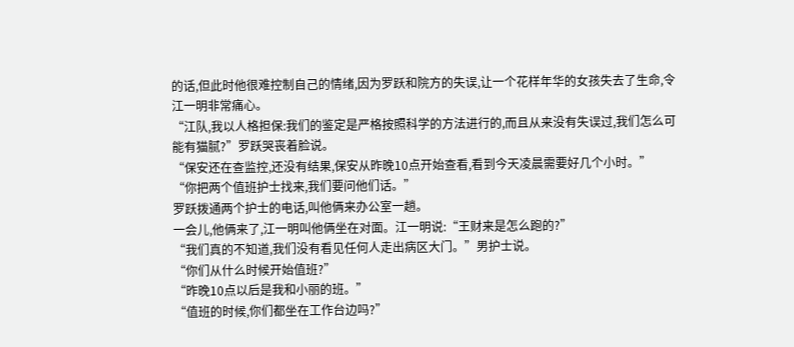的话,但此时他很难控制自己的情绪,因为罗跃和院方的失误,让一个花样年华的女孩失去了生命,令江一明非常痛心。
“江队,我以人格担保:我们的鉴定是严格按照科学的方法进行的,而且从来没有失误过,我们怎么可能有猫腻?”罗跃哭丧着脸说。
“保安还在查监控,还没有结果,保安从昨晚10点开始查看,看到今天凌晨需要好几个小时。”
“你把两个值班护士找来,我们要问他们话。”
罗跃拨通两个护士的电话,叫他俩来办公室一趟。
一会儿,他俩来了,江一明叫他俩坐在对面。江一明说:“王财来是怎么跑的?”
“我们真的不知道,我们没有看见任何人走出病区大门。”男护士说。
“你们从什么时候开始值班?”
“昨晚10点以后是我和小丽的班。”
“值班的时候,你们都坐在工作台边吗?”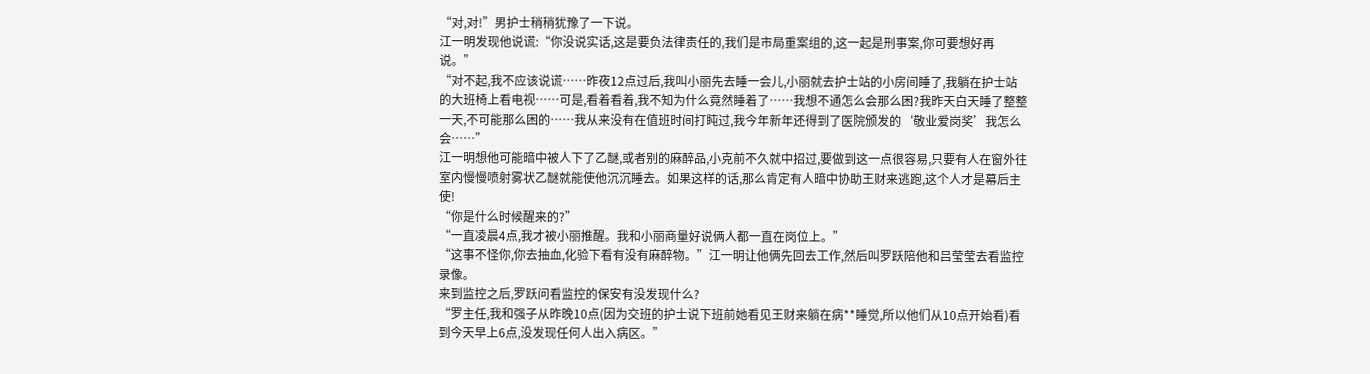“对,对!”男护士稍稍犹豫了一下说。
江一明发现他说谎:“你没说实话,这是要负法律责任的,我们是市局重案组的,这一起是刑事案,你可要想好再说。”
“对不起,我不应该说谎……昨夜12点过后,我叫小丽先去睡一会儿,小丽就去护士站的小房间睡了,我躺在护士站的大班椅上看电视……可是,看着看着,我不知为什么竟然睡着了……我想不通怎么会那么困?我昨天白天睡了整整一天,不可能那么困的……我从来没有在值班时间打盹过,我今年新年还得到了医院颁发的‘敬业爱岗奖’我怎么会……”
江一明想他可能暗中被人下了乙醚,或者别的麻醉品,小克前不久就中招过,要做到这一点很容易,只要有人在窗外往室内慢慢喷射雾状乙醚就能使他沉沉睡去。如果这样的话,那么肯定有人暗中协助王财来逃跑,这个人才是幕后主使!
“你是什么时候醒来的?”
“一直凌晨4点,我才被小丽推醒。我和小丽商量好说俩人都一直在岗位上。”
“这事不怪你,你去抽血,化验下看有没有麻醉物。”江一明让他俩先回去工作,然后叫罗跃陪他和吕莹莹去看监控录像。
来到监控之后,罗跃问看监控的保安有没发现什么?
“罗主任,我和强子从昨晚10点(因为交班的护士说下班前她看见王财来躺在病**睡觉,所以他们从10点开始看)看到今天早上6点,没发现任何人出入病区。”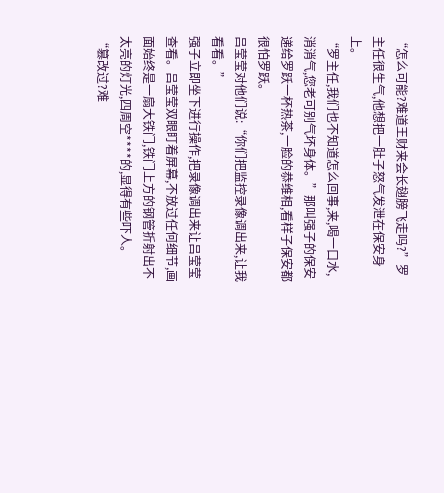“怎么可能?难道王财来会长翅膀飞走吗?”罗主任很生气,他想把一肚子怒气发泄在保安身上。
“罗主任,我们也不知道怎么回事,来,喝一口水,消消气,您老可别气坏身体。”那叫强子的保安递给罗跃一杯热茶,一脸的恭维相,看样子保安都很怕罗跃。
吕莹莹对他们说:“你们把监控录像调出来,让我看看。”
强子立即坐下进行操作,把录像调出来让吕莹莹查看。吕莹莹双眼盯着屏幕,不放过任何细节,画面始终是一扇大铁门,铁门上方的钢管折射出不太亮的灯光,四周空****的,显得有些吓人。
“篡改过?难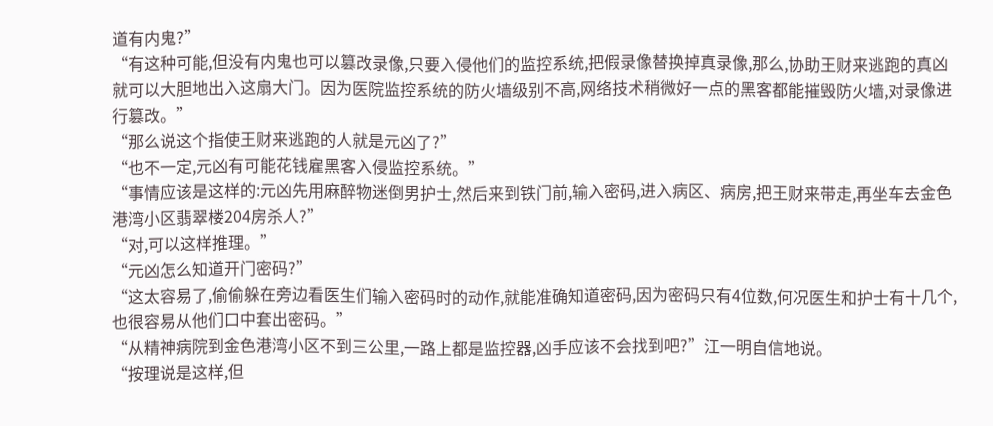道有内鬼?”
“有这种可能,但没有内鬼也可以篡改录像,只要入侵他们的监控系统,把假录像替换掉真录像,那么,协助王财来逃跑的真凶就可以大胆地出入这扇大门。因为医院监控系统的防火墙级别不高,网络技术稍微好一点的黑客都能摧毁防火墙,对录像进行篡改。”
“那么说这个指使王财来逃跑的人就是元凶了?”
“也不一定,元凶有可能花钱雇黑客入侵监控系统。”
“事情应该是这样的:元凶先用麻醉物迷倒男护士,然后来到铁门前,输入密码,进入病区、病房,把王财来带走,再坐车去金色港湾小区翡翠楼204房杀人?”
“对,可以这样推理。”
“元凶怎么知道开门密码?”
“这太容易了,偷偷躲在旁边看医生们输入密码时的动作,就能准确知道密码,因为密码只有4位数,何况医生和护士有十几个,也很容易从他们口中套出密码。”
“从精神病院到金色港湾小区不到三公里,一路上都是监控器,凶手应该不会找到吧?”江一明自信地说。
“按理说是这样,但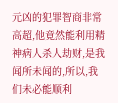元凶的犯罪智商非常高超,他竟然能利用精神病人杀人劫财,是我闻所未闻的,所以,我们未必能顺利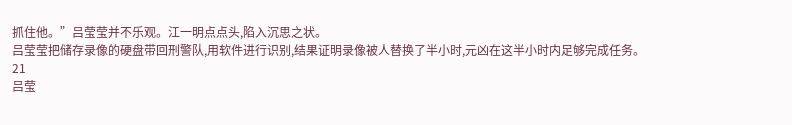抓住他。”吕莹莹并不乐观。江一明点点头,陷入沉思之状。
吕莹莹把储存录像的硬盘带回刑警队,用软件进行识别,结果证明录像被人替换了半小时,元凶在这半小时内足够完成任务。
21
吕莹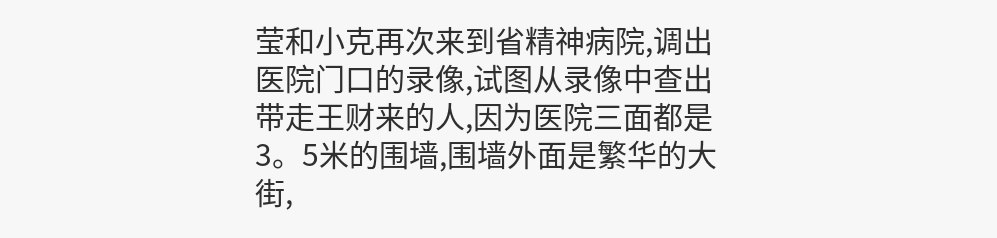莹和小克再次来到省精神病院,调出医院门口的录像,试图从录像中查出带走王财来的人,因为医院三面都是3。5米的围墙,围墙外面是繁华的大街,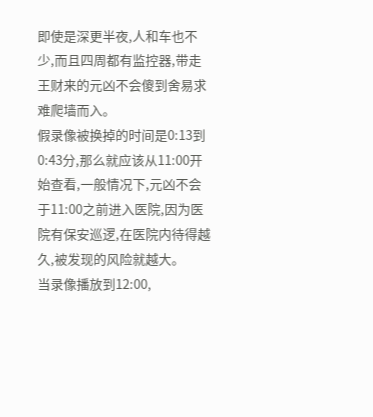即使是深更半夜,人和车也不少,而且四周都有监控器,带走王财来的元凶不会傻到舍易求难爬墙而入。
假录像被换掉的时间是0:13到0:43分,那么就应该从11:00开始查看,一般情况下,元凶不会于11:00之前进入医院,因为医院有保安巡逻,在医院内待得越久,被发现的风险就越大。
当录像播放到12:00,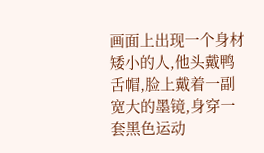画面上出现一个身材矮小的人,他头戴鸭舌帽,脸上戴着一副宽大的墨镜,身穿一套黑色运动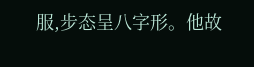服,步态呈八字形。他故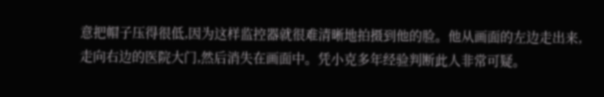意把帽子压得很低,因为这样监控器就很难清晰地拍摄到他的脸。他从画面的左边走出来,走向右边的医院大门,然后消失在画面中。凭小克多年经验判断此人非常可疑。